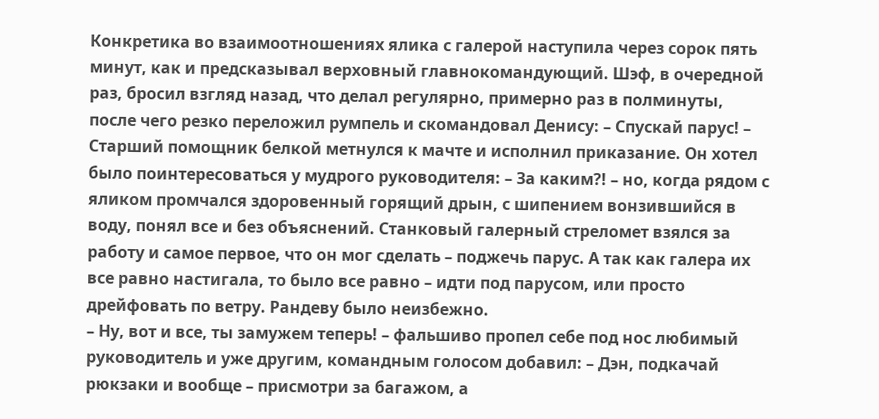Конкретика во взаимоотношениях ялика с галерой наступила через сорок пять минут, как и предсказывал верховный главнокомандующий. Шэф, в очередной раз, бросил взгляд назад, что делал регулярно, примерно раз в полминуты, после чего резко переложил румпель и скомандовал Денису: – Спускай парус! – Старший помощник белкой метнулся к мачте и исполнил приказание. Он хотел было поинтересоваться у мудрого руководителя: – За каким?! – но, когда рядом с яликом промчался здоровенный горящий дрын, с шипением вонзившийся в воду, понял все и без объяснений. Станковый галерный стреломет взялся за работу и самое первое, что он мог сделать – поджечь парус. А так как галера их все равно настигала, то было все равно – идти под парусом, или просто дрейфовать по ветру. Рандеву было неизбежно.
– Ну, вот и все, ты замужем теперь! – фальшиво пропел себе под нос любимый руководитель и уже другим, командным голосом добавил: – Дэн, подкачай рюкзаки и вообще – присмотри за багажом, а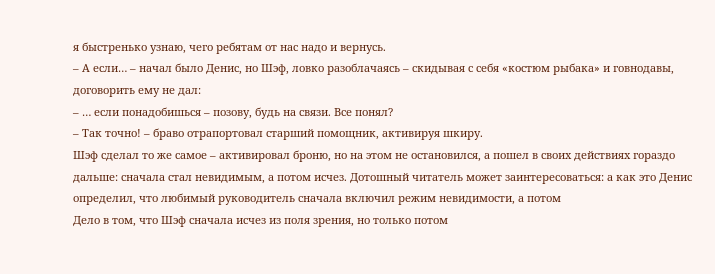я быстренько узнаю, чего ребятам от нас надо и вернусь.
– А если… – начал было Денис, но Шэф, ловко разоблачаясь – скидывая с себя «костюм рыбака» и говнодавы, договорить ему не дал:
– … если понадобишься – позову, будь на связи. Все понял?
– Так точно! – браво отрапортовал старший помощник, активируя шкиру.
Шэф сделал то же самое – активировал броню, но на этом не остановился, а пошел в своих действиях гораздо дальше: сначала стал невидимым, а потом исчез. Дотошный читатель может заинтересоваться: а как это Денис определил, что любимый руководитель сначала включил режим невидимости, а потом
Дело в том, что Шэф сначала исчез из поля зрения, но только потом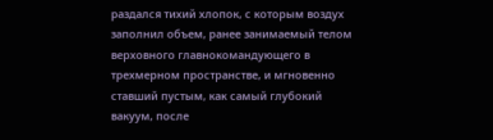раздался тихий хлопок, с которым воздух заполнил объем, ранее занимаемый телом верховного главнокомандующего в трехмерном пространстве, и мгновенно ставший пустым, как самый глубокий вакуум, после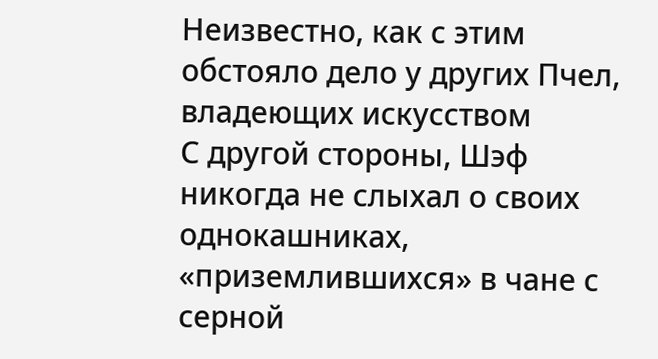Неизвестно, как с этим обстояло дело у других Пчел, владеющих искусством
С другой стороны, Шэф никогда не слыхал о своих однокашниках, «приземлившихся» в чане с серной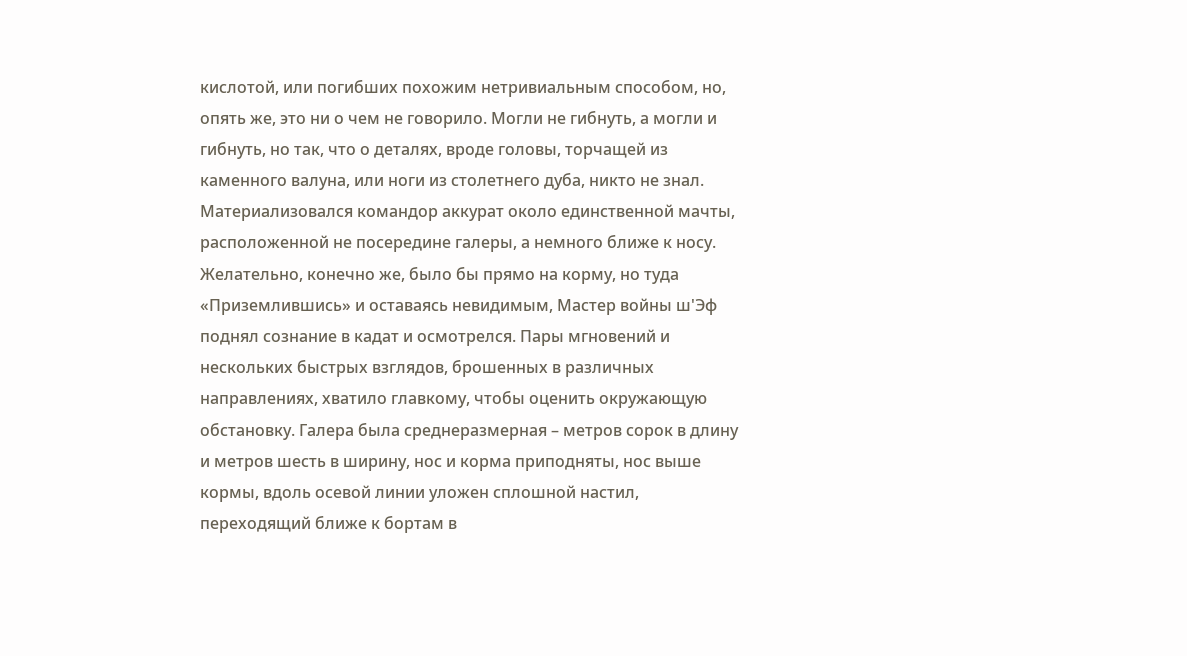кислотой, или погибших похожим нетривиальным способом, но, опять же, это ни о чем не говорило. Могли не гибнуть, а могли и гибнуть, но так, что о деталях, вроде головы, торчащей из каменного валуна, или ноги из столетнего дуба, никто не знал.
Материализовался командор аккурат около единственной мачты, расположенной не посередине галеры, а немного ближе к носу. Желательно, конечно же, было бы прямо на корму, но туда
«Приземлившись» и оставаясь невидимым, Мастер войны ш'Эф поднял сознание в кадат и осмотрелся. Пары мгновений и нескольких быстрых взглядов, брошенных в различных направлениях, хватило главкому, чтобы оценить окружающую обстановку. Галера была среднеразмерная – метров сорок в длину и метров шесть в ширину, нос и корма приподняты, нос выше кормы, вдоль осевой линии уложен сплошной настил, переходящий ближе к бортам в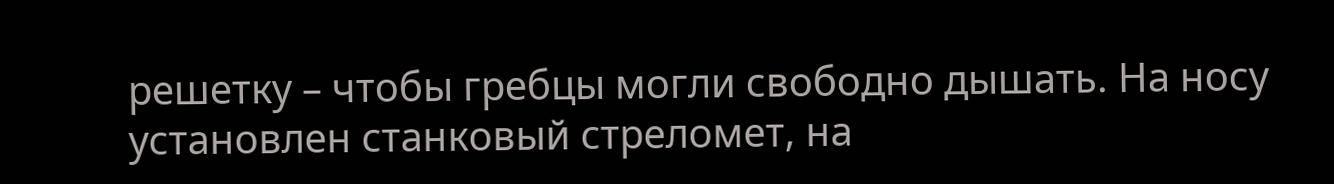решетку – чтобы гребцы могли свободно дышать. На носу установлен станковый стреломет, на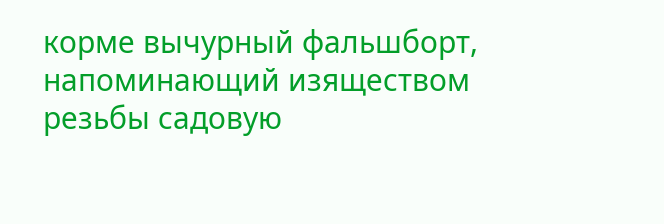корме вычурный фальшборт, напоминающий изяществом резьбы садовую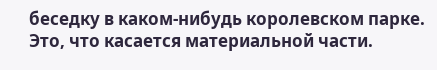беседку в каком-нибудь королевском парке. Это, что касается материальной части.